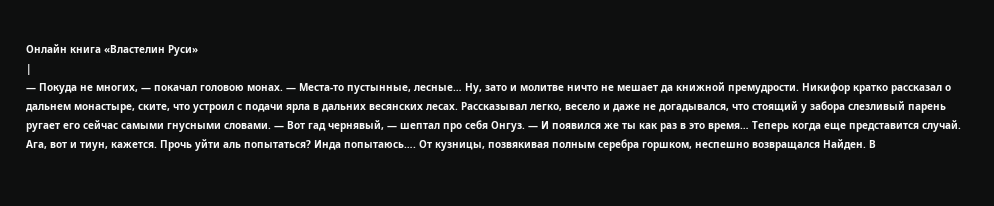Онлайн книга «Властелин Руси»
|
— Покуда не многих, — покачал головою монах. — Места-то пустынные, лесные… Ну, зато и молитве ничто не мешает да книжной премудрости. Никифор кратко рассказал о дальнем монастыре, ските, что устроил с подачи ярла в дальних весянских лесах. Рассказывал легко, весело и даже не догадывался, что стоящий у забора слезливый парень ругает его сейчас самыми гнусными словами. — Вот гад чернявый, — шептал про себя Онгуз. — И появился же ты как раз в это время… Теперь когда еще представится случай. Ага, вот и тиун, кажется. Прочь уйти аль попытаться? Инда попытаюсь…. От кузницы, позвякивая полным серебра горшком, неспешно возвращался Найден. В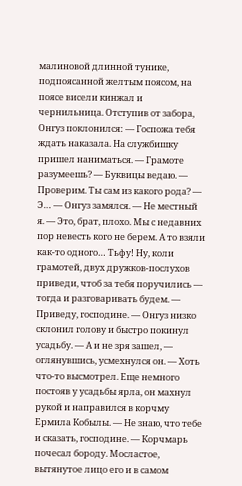малиновой длинной тунике, подпоясанной желтым поясом, на поясе висели кинжал и чернильница. Отступив от забора, Онгуз поклонился: — Госпожа тебя ждать наказала. На службишку пришел наниматься. — Грамоте разумеешь? — Буквицы ведаю. — Проверим. Ты сам из какого рода? — Э… — Онгуз замялся. — Не местный я. — Это, брат, плохо. Мы с недавних пор невесть кого не берем. А то взяли как-то одного… Тьфу! Ну, коли грамотей, двух дружков-послухов приведи, чтоб за тебя поручились — тогда и разговаривать будем. — Приведу, господине. — Онгуз низко склонил голову и быстро покинул усадьбу. — А и не зря зашел, — оглянувшись, усмехнулся он. — Хоть что-то высмотрел. Еще немного постояв у усадьбы ярла, он махнул рукой и направился в корчму Ермила Кобылы. — Не знаю, что тебе и сказать, господине. — Корчмарь почесал бороду. Мосластое, вытянутое лицо его и в самом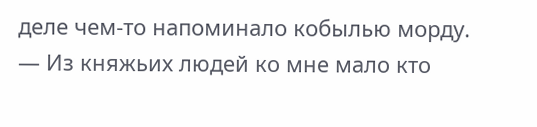деле чем-то напоминало кобылью морду. — Из княжьих людей ко мне мало кто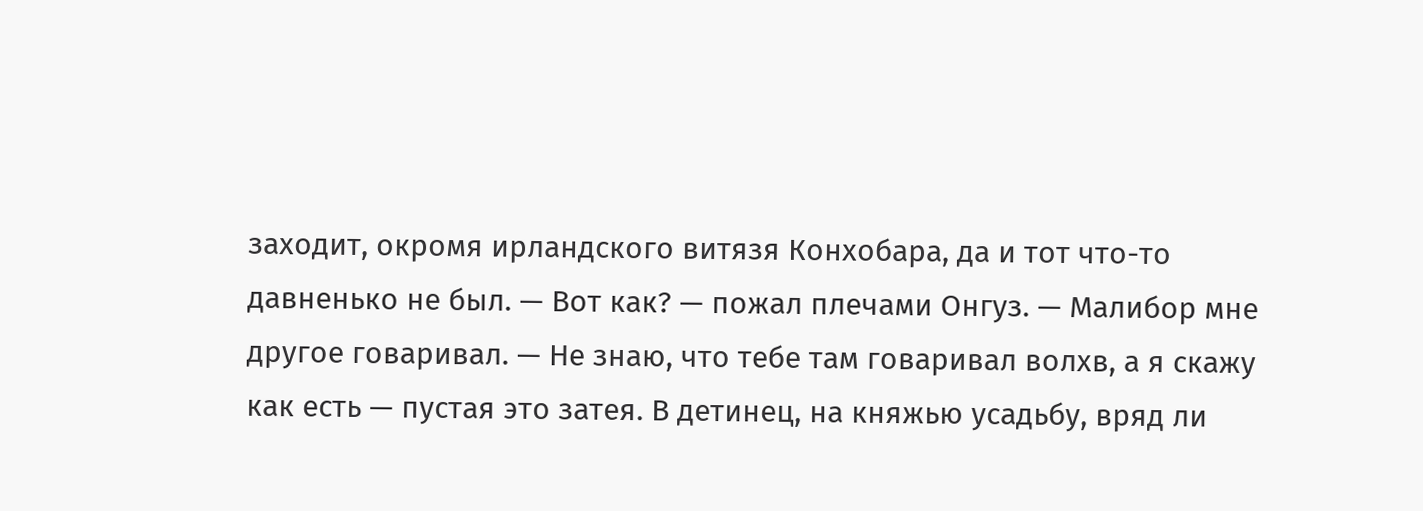заходит, окромя ирландского витязя Конхобара, да и тот что-то давненько не был. — Вот как? — пожал плечами Онгуз. — Малибор мне другое говаривал. — Не знаю, что тебе там говаривал волхв, а я скажу как есть — пустая это затея. В детинец, на княжью усадьбу, вряд ли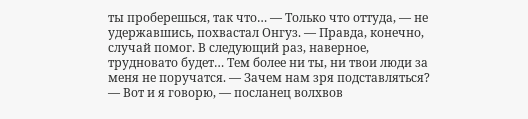ты проберешься, так что… — Только что оттуда, — не удержавшись, похвастал Онгуз. — Правда, конечно, случай помог. В следующий раз, наверное, трудновато будет… Тем более ни ты, ни твои люди за меня не поручатся. — Зачем нам зря подставляться? — Вот и я говорю, — посланец волхвов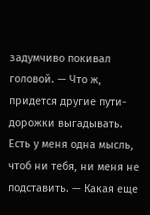задумчиво покивал головой. — Что ж, придется другие пути-дорожки выгадывать. Есть у меня одна мысль, чтоб ни тебя, ни меня не подставить. — Какая еще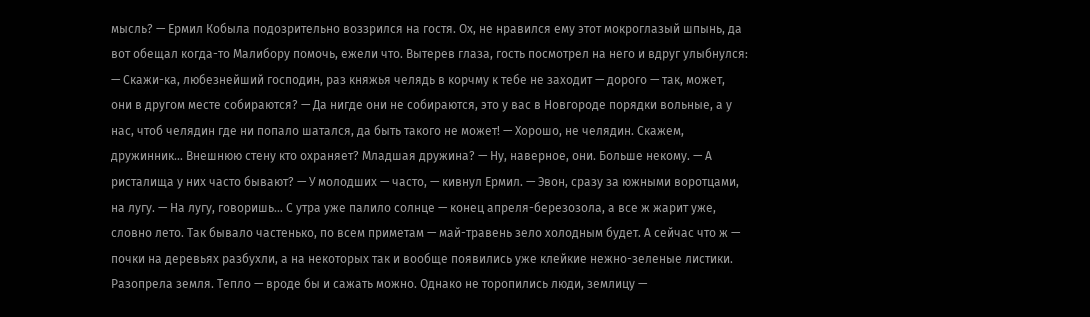мысль? — Ермил Кобыла подозрительно воззрился на гостя. Ох, не нравился ему этот мокроглазый шпынь, да вот обещал когда-то Малибору помочь, ежели что. Вытерев глаза, гость посмотрел на него и вдруг улыбнулся: — Скажи-ка, любезнейший господин, раз княжья челядь в корчму к тебе не заходит — дорого — так, может, они в другом месте собираются? — Да нигде они не собираются, это у вас в Новгороде порядки вольные, а у нас, чтоб челядин где ни попало шатался, да быть такого не может! — Хорошо, не челядин. Скажем, дружинник… Внешнюю стену кто охраняет? Младшая дружина? — Ну, наверное, они. Больше некому. — А ристалища у них часто бывают? — У молодших — часто, — кивнул Ермил. — Эвон, сразу за южными воротцами, на лугу. — На лугу, говоришь… С утра уже палило солнце — конец апреля-березозола, а все ж жарит уже, словно лето. Так бывало частенько, по всем приметам — май-травень зело холодным будет. А сейчас что ж — почки на деревьях разбухли, а на некоторых так и вообще появились уже клейкие нежно-зеленые листики. Разопрела земля. Тепло — вроде бы и сажать можно. Однако не торопились люди, землицу —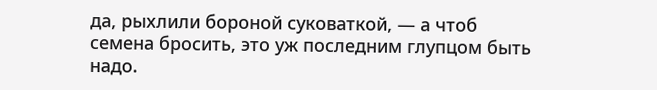да, рыхлили бороной суковаткой, — а чтоб семена бросить, это уж последним глупцом быть надо.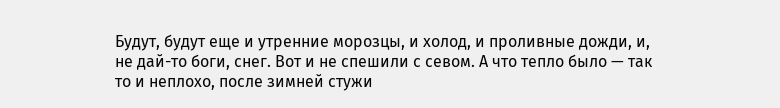Будут, будут еще и утренние морозцы, и холод, и проливные дожди, и, не дай-то боги, снег. Вот и не спешили с севом. А что тепло было — так то и неплохо, после зимней стужи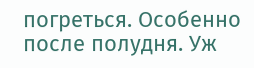погреться. Особенно после полудня. Уж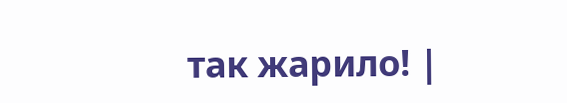так жарило! |